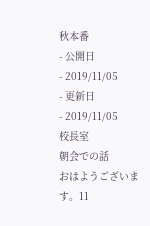秋本番
- 公開日
- 2019/11/05
- 更新日
- 2019/11/05
校長室
朝会での話
おはようございます。11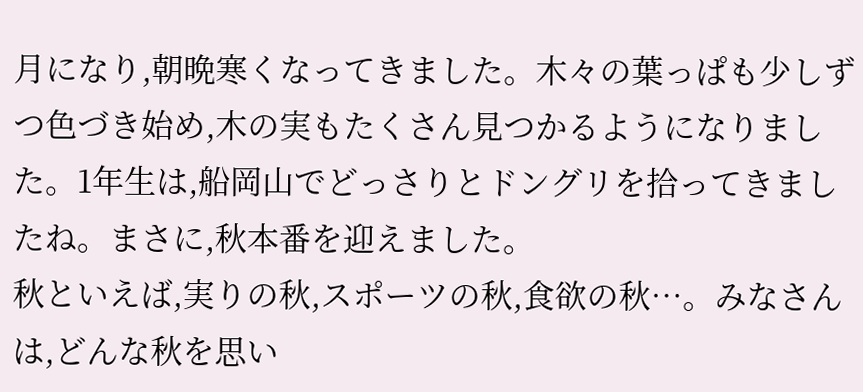月になり,朝晩寒くなってきました。木々の葉っぱも少しずつ色づき始め,木の実もたくさん見つかるようになりました。1年生は,船岡山でどっさりとドングリを拾ってきましたね。まさに,秋本番を迎えました。
秋といえば,実りの秋,スポーツの秋,食欲の秋…。みなさんは,どんな秋を思い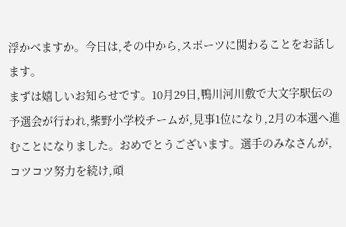浮かべますか。今日は,その中から,スポーツに関わることをお話します。
まずは嬉しいお知らせです。10月29日,鴨川河川敷で大文字駅伝の予選会が行われ,紫野小学校チームが,見事1位になり,2月の本選へ進むことになりました。おめでとうございます。選手のみなさんが,コツコツ努力を続け,頑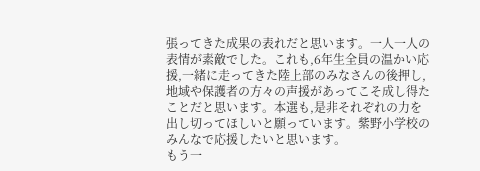張ってきた成果の表れだと思います。一人一人の表情が素敵でした。これも,6年生全員の温かい応援,一緒に走ってきた陸上部のみなさんの後押し,地域や保護者の方々の声援があってこそ成し得たことだと思います。本選も,是非それぞれの力を出し切ってほしいと願っています。紫野小学校のみんなで応援したいと思います。
もう一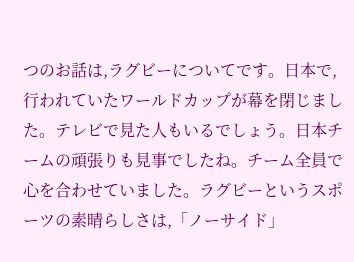つのお話は,ラグビーについてです。日本で,行われていたワールドカップが幕を閉じました。テレビで見た人もいるでしょう。日本チームの頑張りも見事でしたね。チーム全員で心を合わせていました。ラグビーというスポーツの素晴らしさは,「ノーサイド」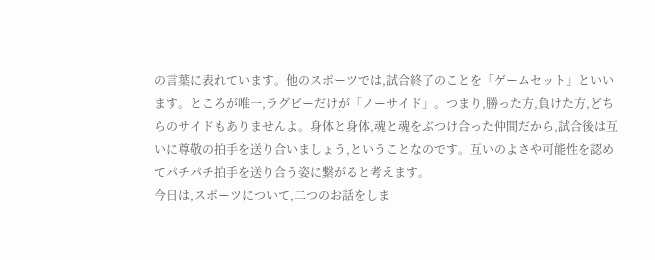の言葉に表れています。他のスポーツでは,試合終了のことを「ゲームセット」といいます。ところが唯一,ラグビーだけが「ノーサイド」。つまり,勝った方,負けた方,どちらのサイドもありませんよ。身体と身体,魂と魂をぶつけ合った仲間だから,試合後は互いに尊敬の拍手を送り合いましょう,ということなのです。互いのよさや可能性を認めてパチパチ拍手を送り合う姿に繋がると考えます。
今日は,スポーツについて,二つのお話をしま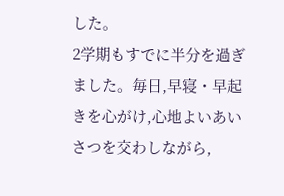した。
2学期もすでに半分を過ぎました。毎日,早寝・早起きを心がけ,心地よいあいさつを交わしながら,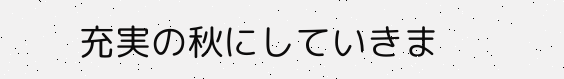充実の秋にしていきま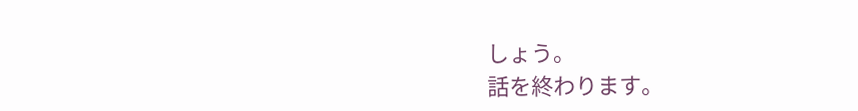しょう。
話を終わります。